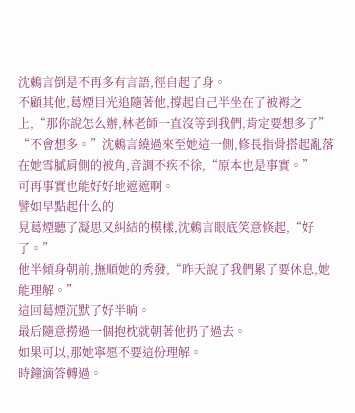沈鶇言倒是不再多有言語,徑自起了身。
不顧其他,葛煙目光追隨著他,撐起自己半坐在了被褥之上,“那你說怎么辦,林老師一直沒等到我們,肯定要想多了”
“不會想多。”沈鶇言繞過來至她這一側,修長指骨搭起亂落在她雪膩肩側的被角,音調不疾不徐,“原本也是事實。”
可再事實也能好好地遮遮啊。
譬如早點起什么的
見葛煙聽了凝思又糾結的模樣,沈鶇言眼底笑意倏起,“好了。”
他半傾身朝前,撫順她的秀發,“昨天說了我們累了要休息,她能理解。”
這回葛煙沉默了好半晌。
最后隨意撈過一個抱枕就朝著他扔了過去。
如果可以,那她寧愿不要這份理解。
時鐘滴答轉過。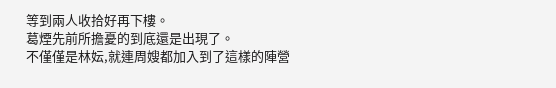等到兩人收拾好再下樓。
葛煙先前所擔憂的到底還是出現了。
不僅僅是林妘,就連周嫂都加入到了這樣的陣營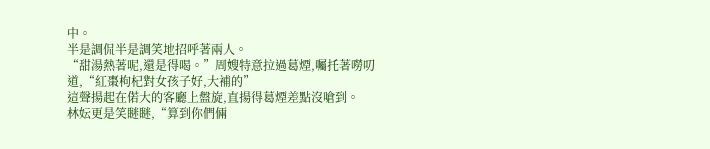中。
半是調侃半是調笑地招呼著兩人。
“甜湯熱著呢,還是得喝。”周嫂特意拉過葛煙,囑托著嘮叨道,“紅棗枸杞對女孩子好,大補的”
這聲揚起在偌大的客廳上盤旋,直揚得葛煙差點沒嗆到。
林妘更是笑瞇瞇,“算到你們倆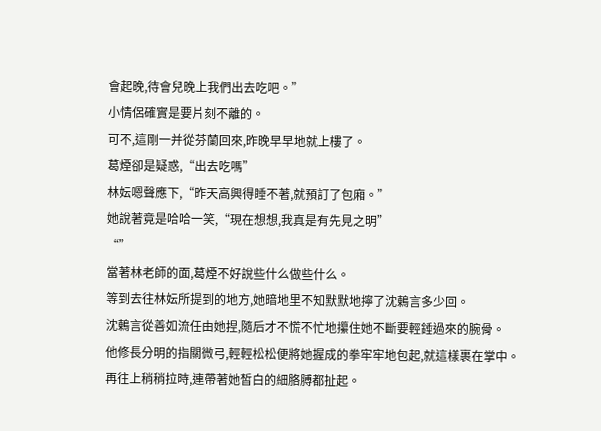會起晚,待會兒晚上我們出去吃吧。”
小情侶確實是要片刻不離的。
可不,這剛一并從芬蘭回來,昨晚早早地就上樓了。
葛煙卻是疑惑,“出去吃嗎”
林妘嗯聲應下,“昨天高興得睡不著,就預訂了包廂。”
她說著竟是哈哈一笑,“現在想想,我真是有先見之明”
“”
當著林老師的面,葛煙不好說些什么做些什么。
等到去往林妘所提到的地方,她暗地里不知默默地擰了沈鶇言多少回。
沈鶇言從善如流任由她捏,隨后才不慌不忙地攥住她不斷要輕錘過來的腕骨。
他修長分明的指關微弓,輕輕松松便將她握成的拳牢牢地包起,就這樣裹在掌中。
再往上稍稍拉時,連帶著她皙白的細胳膊都扯起。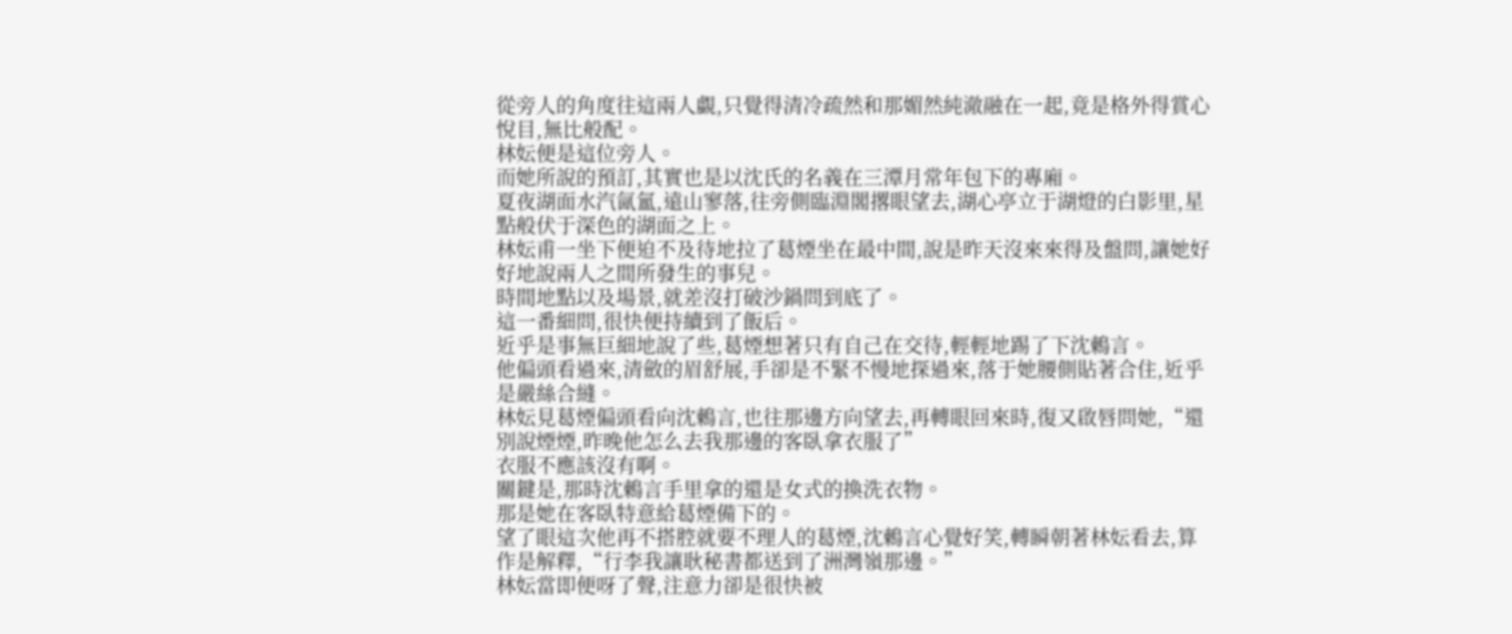從旁人的角度往這兩人覷,只覺得清冷疏然和那媚然純澈融在一起,竟是格外得賞心悅目,無比般配。
林妘便是這位旁人。
而她所說的預訂,其實也是以沈氏的名義在三潭月常年包下的專廂。
夏夜湖面水汽氤氳,遠山寥落,往旁側臨淵閣撂眼望去,湖心亭立于湖燈的白影里,星點般伏于深色的湖面之上。
林妘甫一坐下便迫不及待地拉了葛煙坐在最中間,說是昨天沒來來得及盤問,讓她好好地說兩人之間所發生的事兒。
時間地點以及場景,就差沒打破沙鍋問到底了。
這一番細問,很快便持續到了飯后。
近乎是事無巨細地說了些,葛煙想著只有自己在交待,輕輕地踢了下沈鶇言。
他偏頭看過來,清斂的眉舒展,手卻是不緊不慢地探過來,落于她腰側貼著合住,近乎是嚴絲合縫。
林妘見葛煙偏頭看向沈鶇言,也往那邊方向望去,再轉眼回來時,復又啟唇問她,“還別說煙煙,昨晚他怎么去我那邊的客臥拿衣服了”
衣服不應該沒有啊。
關鍵是,那時沈鶇言手里拿的還是女式的換洗衣物。
那是她在客臥特意給葛煙備下的。
望了眼這次他再不搭腔就要不理人的葛煙,沈鶇言心覺好笑,轉瞬朝著林妘看去,算作是解釋,“行李我讓耿秘書都送到了洲灣嶺那邊。”
林妘當即便呀了聲,注意力卻是很快被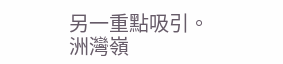另一重點吸引。
洲灣嶺